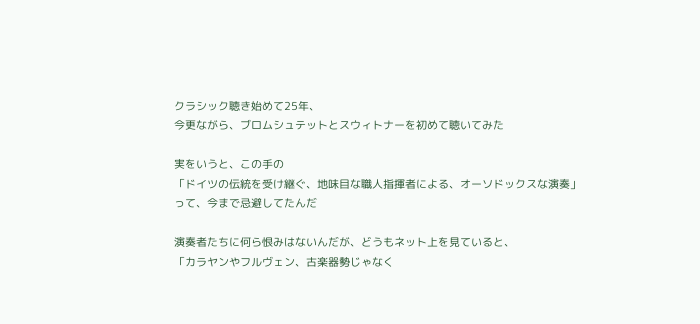クラシック聴き始めて25年、
今更ながら、ブロムシュテットとスウィトナーを初めて聴いてみた

実をいうと、この手の
「ドイツの伝統を受け継ぐ、地味目な職人指揮者による、オーソドックスな演奏」
って、今まで忌避してたんだ

演奏者たちに何ら恨みはないんだが、どうもネット上を見ていると、
「カラヤンやフルヴェン、古楽器勢じゃなく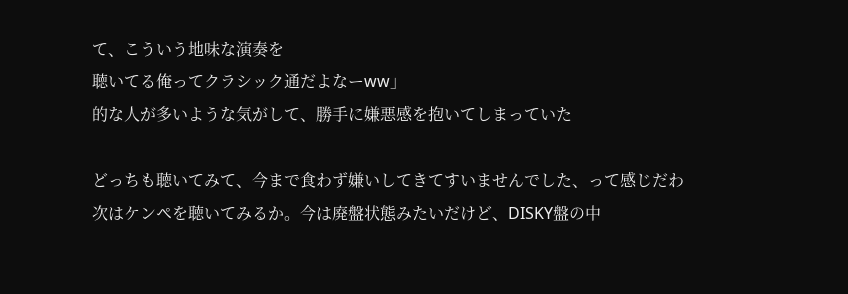て、こういう地味な演奏を
聴いてる俺ってクラシック通だよなーww」
的な人が多いような気がして、勝手に嫌悪感を抱いてしまっていた

どっちも聴いてみて、今まで食わず嫌いしてきてすいませんでした、って感じだわ
次はケンペを聴いてみるか。今は廃盤状態みたいだけど、DISKY盤の中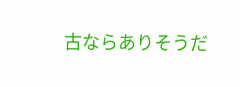古ならありそうだ